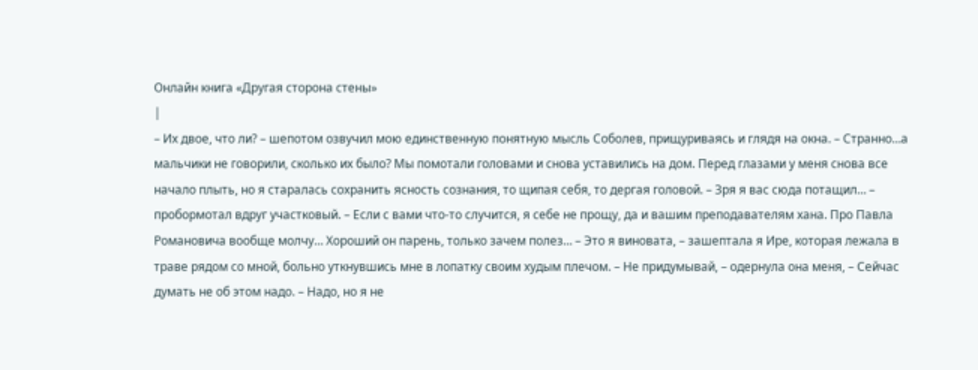Онлайн книга «Другая сторона стены»
|
– Их двое, что ли? – шепотом озвучил мою единственную понятную мысль Соболев, прищуриваясь и глядя на окна. – Странно…а мальчики не говорили, сколько их было? Мы помотали головами и снова уставились на дом. Перед глазами у меня снова все начало плыть, но я старалась сохранить ясность сознания, то щипая себя, то дергая головой. – Зря я вас сюда потащил… – пробормотал вдруг участковый. – Если с вами что-то случится, я себе не прощу, да и вашим преподавателям хана. Про Павла Романовича вообще молчу… Хороший он парень, только зачем полез… – Это я виновата, – зашептала я Ире, которая лежала в траве рядом со мной, больно уткнувшись мне в лопатку своим худым плечом. – Не придумывай, – одернула она меня, – Сейчас думать не об этом надо. – Надо, но я не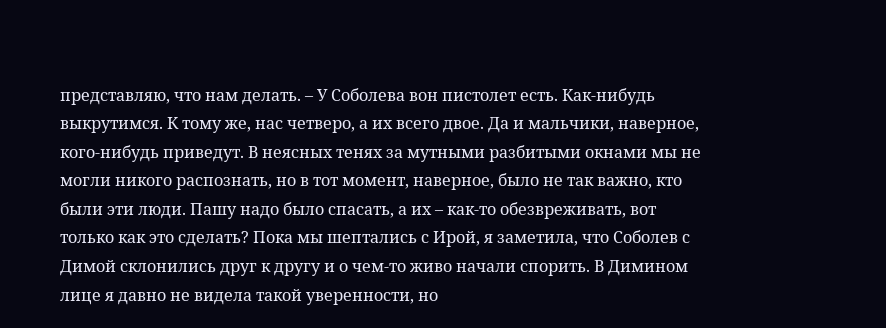представляю, что нам делать. – У Соболева вон пистолет есть. Как-нибудь выкрутимся. К тому же, нас четверо, а их всего двое. Да и мальчики, наверное, кого-нибудь приведут. В неясных тенях за мутными разбитыми окнами мы не могли никого распознать, но в тот момент, наверное, было не так важно, кто были эти люди. Пашу надо было спасать, а их – как-то обезвреживать, вот только как это сделать? Пока мы шептались с Ирой, я заметила, что Соболев с Димой склонились друг к другу и о чем-то живо начали спорить. В Димином лице я давно не видела такой уверенности, но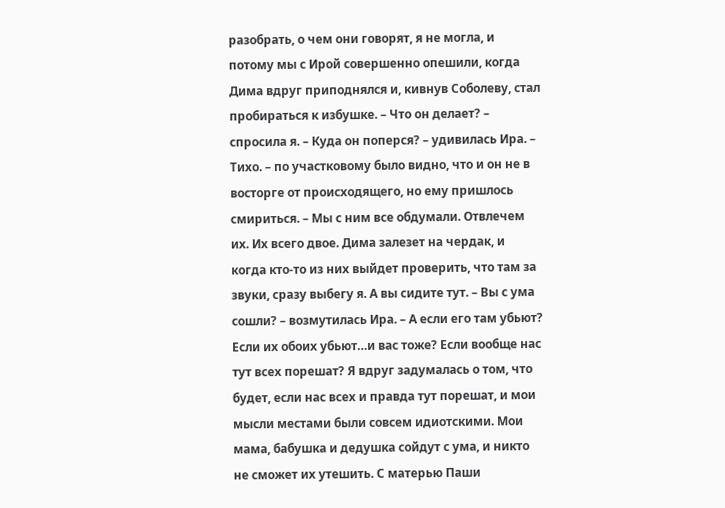разобрать, о чем они говорят, я не могла, и потому мы с Ирой совершенно опешили, когда Дима вдруг приподнялся и, кивнув Соболеву, стал пробираться к избушке. – Что он делает? – спросила я. – Куда он поперся? – удивилась Ира. – Тихо. – по участковому было видно, что и он не в восторге от происходящего, но ему пришлось смириться. – Мы с ним все обдумали. Отвлечем их. Их всего двое. Дима залезет на чердак, и когда кто-то из них выйдет проверить, что там за звуки, сразу выбегу я. А вы сидите тут. – Вы с ума сошли? – возмутилась Ира. – А если его там убьют? Если их обоих убьют…и вас тоже? Если вообще нас тут всех порешат? Я вдруг задумалась о том, что будет, если нас всех и правда тут порешат, и мои мысли местами были совсем идиотскими. Мои мама, бабушка и дедушка сойдут с ума, и никто не сможет их утешить. С матерью Паши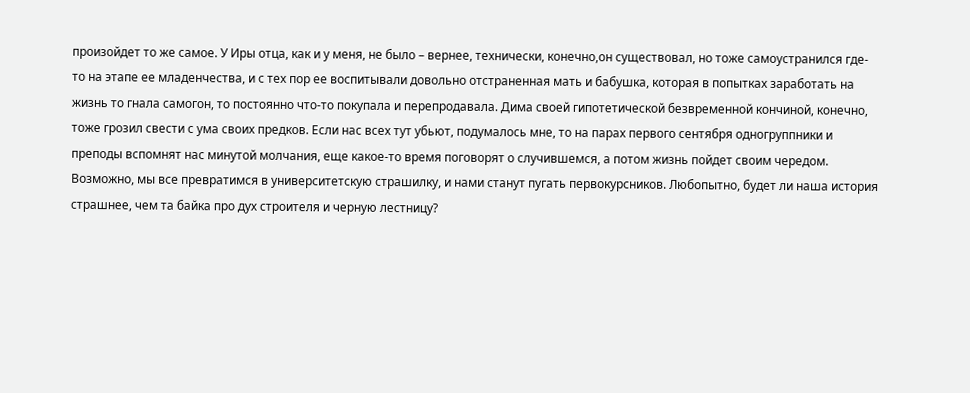произойдет то же самое. У Иры отца, как и у меня, не было – вернее, технически, конечно,он существовал, но тоже самоустранился где-то на этапе ее младенчества, и с тех пор ее воспитывали довольно отстраненная мать и бабушка, которая в попытках заработать на жизнь то гнала самогон, то постоянно что-то покупала и перепродавала. Дима своей гипотетической безвременной кончиной, конечно, тоже грозил свести с ума своих предков. Если нас всех тут убьют, подумалось мне, то на парах первого сентября одногруппники и преподы вспомнят нас минутой молчания, еще какое-то время поговорят о случившемся, а потом жизнь пойдет своим чередом. Возможно, мы все превратимся в университетскую страшилку, и нами станут пугать первокурсников. Любопытно, будет ли наша история страшнее, чем та байка про дух строителя и черную лестницу?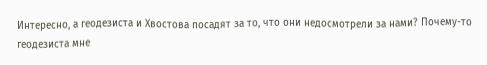Интересно, а геодезиста и Хвостова посадят за то, что они недосмотрели за нами? Почему-то геодезиста мне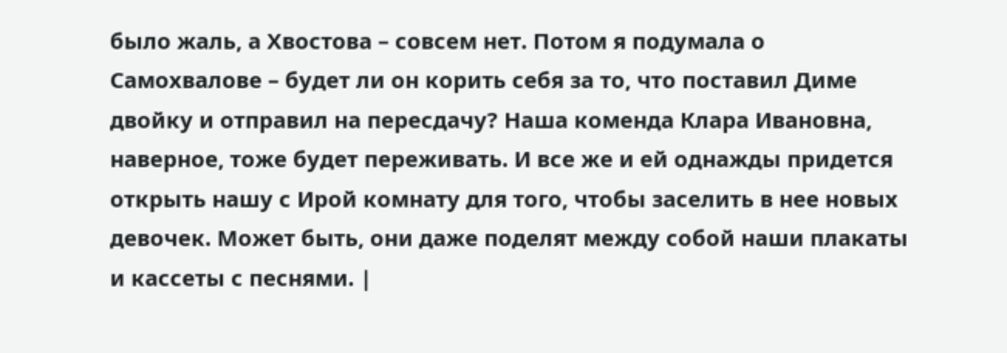было жаль, а Хвостова – совсем нет. Потом я подумала о Самохвалове – будет ли он корить себя за то, что поставил Диме двойку и отправил на пересдачу? Наша коменда Клара Ивановна, наверное, тоже будет переживать. И все же и ей однажды придется открыть нашу с Ирой комнату для того, чтобы заселить в нее новых девочек. Может быть, они даже поделят между собой наши плакаты и кассеты с песнями. |